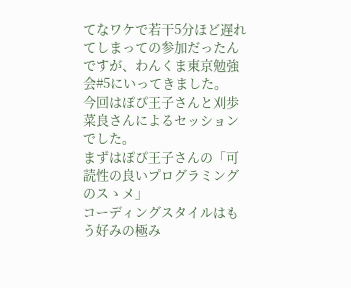てなワケで若干5分ほど遅れてしまっての参加だったんですが、わんくま東京勉強会#5にいってきました。
今回はぽぴ王子さんと刈歩 菜良さんによるセッションでした。
まずはぽぴ王子さんの「可読性の良いプログラミングのスゝメ」
コーディングスタイルはもう好みの極み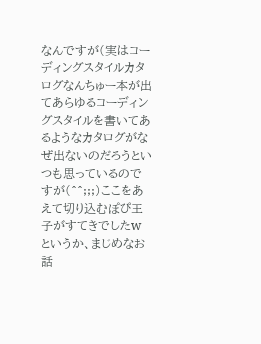なんですが(実はコーディングスタイルカタログなんちゅー本が出てあらゆるコーディングスタイルを書いてあるようなカタログがなぜ出ないのだろうといつも思っているのですが(^^;;;)ここをあえて切り込むぽぴ王子がすてきでしたw
というか、まじめなお話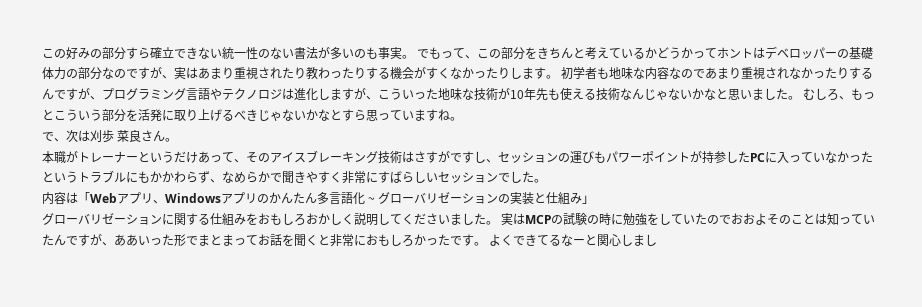この好みの部分すら確立できない統一性のない書法が多いのも事実。 でもって、この部分をきちんと考えているかどうかってホントはデベロッパーの基礎体力の部分なのですが、実はあまり重視されたり教わったりする機会がすくなかったりします。 初学者も地味な内容なのであまり重視されなかったりするんですが、プログラミング言語やテクノロジは進化しますが、こういった地味な技術が10年先も使える技術なんじゃないかなと思いました。 むしろ、もっとこういう部分を活発に取り上げるべきじゃないかなとすら思っていますね。
で、次は刈歩 菜良さん。
本職がトレーナーというだけあって、そのアイスブレーキング技術はさすがですし、セッションの運びもパワーポイントが持参したPCに入っていなかったというトラブルにもかかわらず、なめらかで聞きやすく非常にすばらしいセッションでした。
内容は「Webアプリ、Windowsアプリのかんたん多言語化 ~ グローバリゼーションの実装と仕組み」
グローバリゼーションに関する仕組みをおもしろおかしく説明してくださいました。 実はMCPの試験の時に勉強をしていたのでおおよそのことは知っていたんですが、ああいった形でまとまってお話を聞くと非常におもしろかったです。 よくできてるなーと関心しまし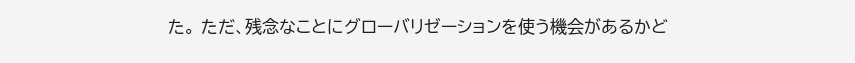た。 ただ、残念なことにグローバリゼーションを使う機会があるかど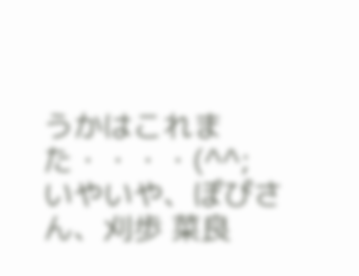うかはこれまた・・・・(^^;
いやいや、ぽぴさん、刈歩 菜良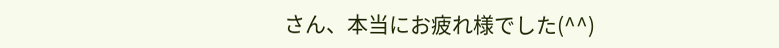さん、本当にお疲れ様でした(^^)